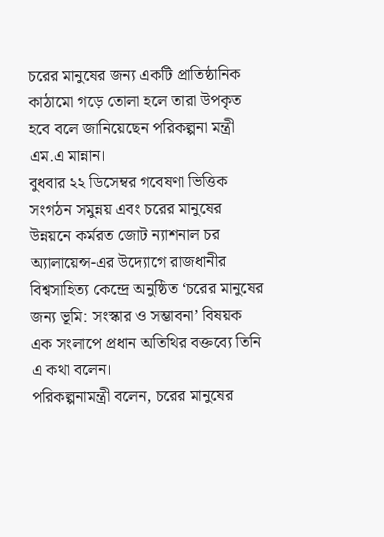চরের মানুষের জন্য একটি প্রাতিষ্ঠানিক কাঠামো গড়ে তোলা হলে তারা উপকৃত হবে বলে জানিয়েছেন পরিকল্পনা মন্ত্রী এম.এ মান্নান।
বুধবার ২২ ডিসেম্বর গবেষণা ভিত্তিক সংগঠন সমুন্নয় এবং চরের মানুষের উন্নয়নে কর্মরত জোট ন্যাশনাল চর অ্যালায়েন্স-এর উদ্যোগে রাজধানীর বিশ্বসাহিত্য কেন্দ্রে অনুষ্ঠিত ‘চরের মানুষের জন্য ভূমি: সংস্কার ও সম্ভাবনা’ বিষয়ক এক সংলাপে প্রধান অতিথির বক্তব্যে তিনি এ কথা বলেন।
পরিকল্পনামন্ত্রী বলেন, চরের মানুষের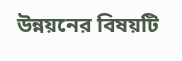উন্নয়নের বিষয়টি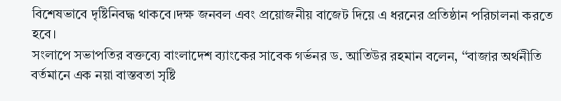বিশেষভাবে দৃষ্টিনিবদ্ধ থাকবে।দক্ষ জনবল এবং প্রয়োজনীয় বাজেট দিয়ে এ ধরনের প্রতিষ্ঠান পরিচালনা করতে হবে।
সংলাপে সভাপতির বক্তব্যে বাংলাদেশ ব্যাংকের সাবেক গর্ভনর ড. আতিউর রহমান বলেন, ‘‘বাজার অর্থনীতি বর্তমানে এক নয়া বাস্তবতা সৃষ্টি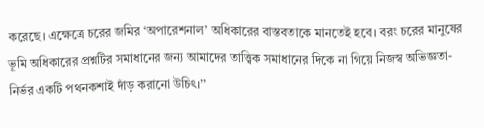করেছে। এক্ষেত্রে চরের জমির ‘অপারেশনাল’ অধিকারের বাস্তবতাকে মানতেই হবে। বরং চরের মানুষের ভূমি অধিকারের প্রশ্নটির সমাধানের জন্য আমাদের তাত্ত্বিক সমাধানের দিকে না গিয়ে নিজস্ব অভিজ্ঞতা-নির্ভর একটি পথনকশাই দাঁড় করানো উচিৎ।’’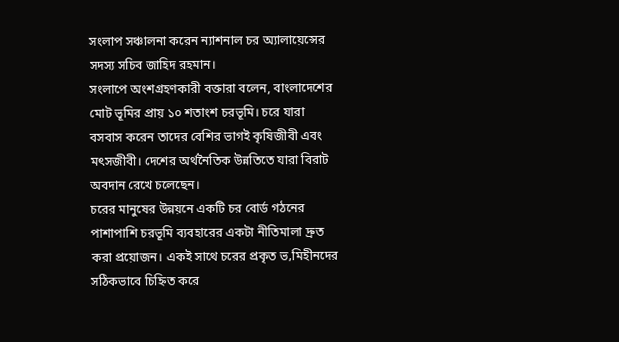সংলাপ সঞ্চালনা করেন ন্যাশনাল চর অ্যালায়েন্সের সদস্য সচিব জাহিদ রহমান।
সংলাপে অংশগ্রহণকারী বক্তারা বলেন, বাংলাদেশের মোট ভূমির প্রায় ১০ শতাংশ চরভূমি। চরে যারা বসবাস করেন তাদের বেশির ভাগই কৃষিজীবী এবং মৎসজীবী। দেশের অর্থনৈতিক উন্নতিতে যারা বিরাট অবদান রেখে চলেছেন।
চরের মানুষের উন্নয়নে একটি চর বোর্ড গঠনের পাশাপাশি চরভূমি ব্যবহারের একটা নীতিমালা দ্রুত করা প্রয়োজন। একই সাথে চরের প্রকৃত ভ‚মিহীনদের সঠিকভাবে চিহ্নিত করে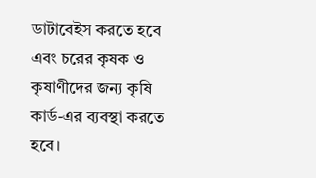ডাটাবেইস করতে হবে এবং চরের কৃষক ও কৃষাণীদের জন্য কৃষি কার্ড-এর ব্যবস্থা করতে হবে।